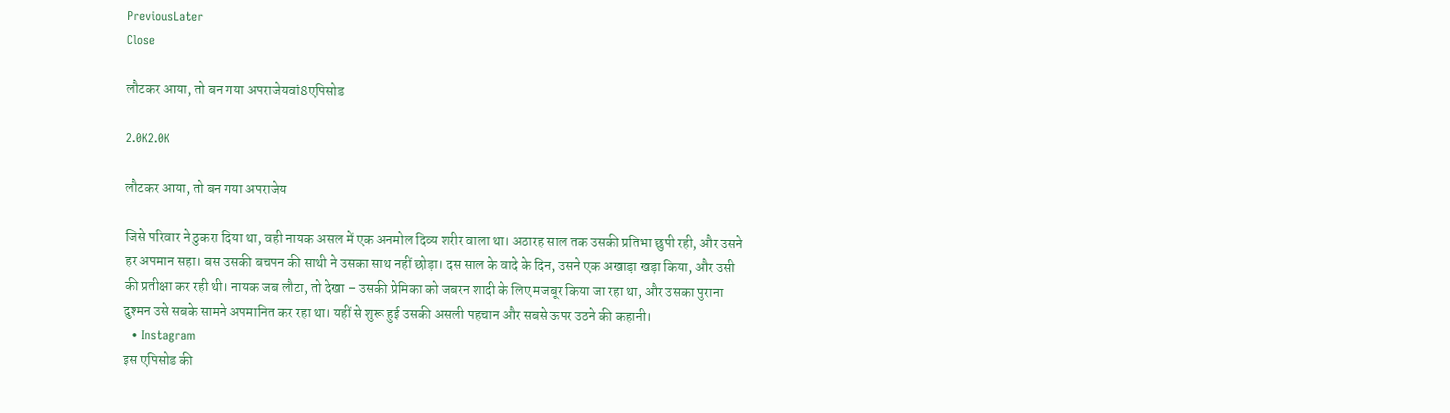PreviousLater
Close

लौटकर आया, तो बन गया अपराजेयवां8एपिसोड

2.0K2.0K

लौटकर आया, तो बन गया अपराजेय

जिसे परिवार ने ठुकरा दिया था, वही नायक असल में एक अनमोल दिव्य शरीर वाला था। अठारह साल तक उसकी प्रतिभा छुपी रही, और उसने हर अपमान सहा। बस उसकी बचपन की साथी ने उसका साथ नहीं छोड़ा। दस साल के वादे के दिन, उसने एक अखाड़ा खड़ा किया, और उसी की प्रतीक्षा कर रही थी। नायक जब लौटा, तो देखा – उसकी प्रेमिका को जबरन शादी के लिए मजबूर किया जा रहा था, और उसका पुराना दुश्मन उसे सबके सामने अपमानित कर रहा था। यहीं से शुरू हुई उसकी असली पहचान और सबसे ऊपर उठने की कहानी।
  • Instagram
इस एपिसोड की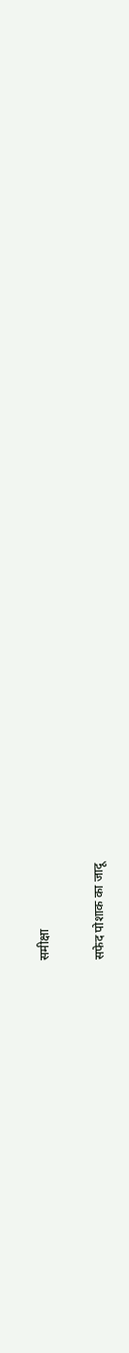समीक्षा

सफेद पोशाक का जादू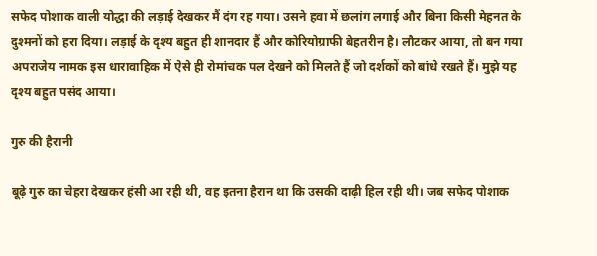सफेद पोशाक वाली योद्धा की लड़ाई देखकर मैं दंग रह गया। उसने हवा में छलांग लगाई और बिना किसी मेहनत के दुश्मनों को हरा दिया। लड़ाई के दृश्य बहुत ही शानदार हैं और कोरियोग्राफी बेहतरीन है। लौटकर आया, तो बन गया अपराजेय नामक इस धारावाहिक में ऐसे ही रोमांचक पल देखने को मिलते हैं जो दर्शकों को बांधे रखते हैं। मुझे यह दृश्य बहुत पसंद आया।

गुरु की हैरानी

बूढ़े गुरु का चेहरा देखकर हंसी आ रही थी, वह इतना हैरान था कि उसकी दाढ़ी हिल रही थी। जब सफेद पोशाक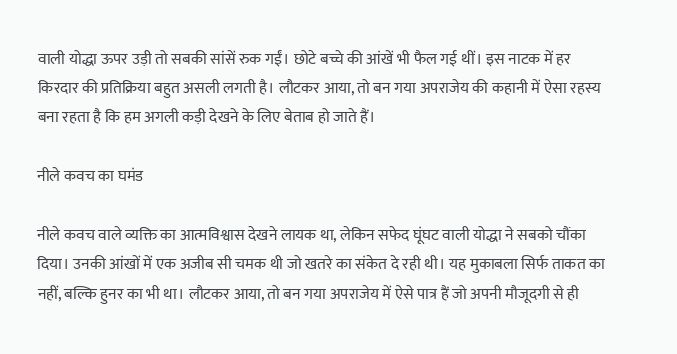वाली योद्धा ऊपर उड़ी तो सबकी सांसें रुक गईं। छोटे बच्चे की आंखें भी फैल गई थीं। इस नाटक में हर किरदार की प्रतिक्रिया बहुत असली लगती है। लौटकर आया, तो बन गया अपराजेय की कहानी में ऐसा रहस्य बना रहता है कि हम अगली कड़ी देखने के लिए बेताब हो जाते हैं।

नीले कवच का घमंड

नीले कवच वाले व्यक्ति का आत्मविश्वास देखने लायक था, लेकिन सफेद घूंघट वाली योद्धा ने सबको चौंका दिया। उनकी आंखों में एक अजीब सी चमक थी जो खतरे का संकेत दे रही थी। यह मुकाबला सिर्फ ताकत का नहीं, बल्कि हुनर का भी था। लौटकर आया, तो बन गया अपराजेय में ऐसे पात्र हैं जो अपनी मौजूदगी से ही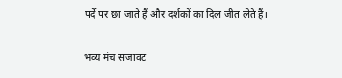पर्दे पर छा जाते हैं और दर्शकों का दिल जीत लेते हैं।

भव्य मंच सजावट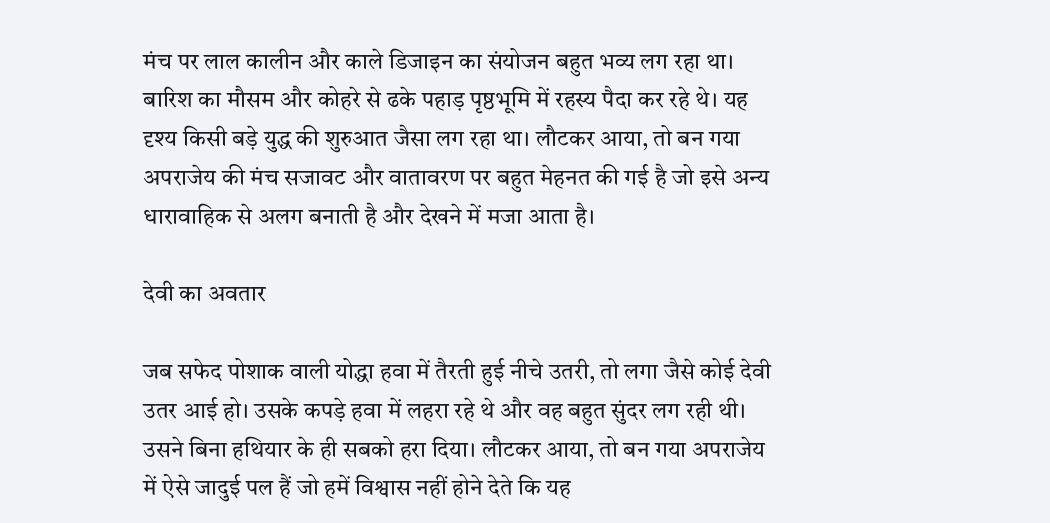मंच पर लाल कालीन और काले डिजाइन का संयोजन बहुत भव्य लग रहा था। बारिश का मौसम और कोहरे से ढके पहाड़ पृष्ठभूमि में रहस्य पैदा कर रहे थे। यह दृश्य किसी बड़े युद्ध की शुरुआत जैसा लग रहा था। लौटकर आया, तो बन गया अपराजेय की मंच सजावट और वातावरण पर बहुत मेहनत की गई है जो इसे अन्य धारावाहिक से अलग बनाती है और देखने में मजा आता है।

देवी का अवतार

जब सफेद पोशाक वाली योद्धा हवा में तैरती हुई नीचे उतरी, तो लगा जैसे कोई देवी उतर आई हो। उसके कपड़े हवा में लहरा रहे थे और वह बहुत सुंदर लग रही थी। उसने बिना हथियार के ही सबको हरा दिया। लौटकर आया, तो बन गया अपराजेय में ऐसे जादुई पल हैं जो हमें विश्वास नहीं होने देते कि यह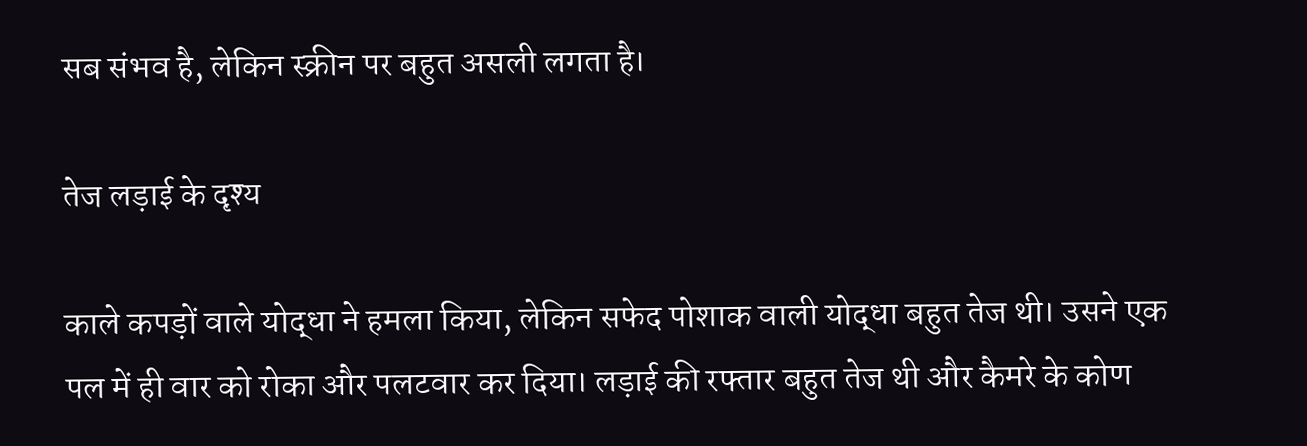सब संभव है, लेकिन स्क्रीन पर बहुत असली लगता है।

तेज लड़ाई के दृश्य

काले कपड़ों वाले योद्धा ने हमला किया, लेकिन सफेद पोशाक वाली योद्धा बहुत तेज थी। उसने एक पल में ही वार को रोका और पलटवार कर दिया। लड़ाई की रफ्तार बहुत तेज थी और कैमरे के कोण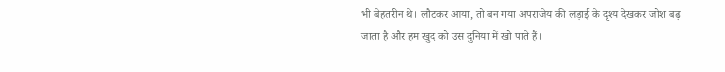भी बेहतरीन थे। लौटकर आया, तो बन गया अपराजेय की लड़ाई के दृश्य देखकर जोश बढ़ जाता है और हम खुद को उस दुनिया में खो पाते हैं।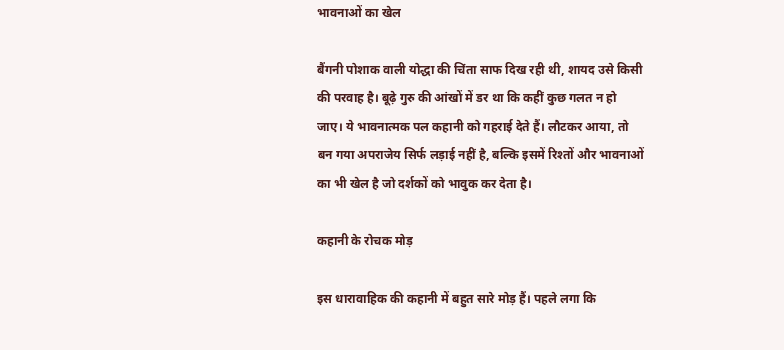भावनाओं का खेल

बैंगनी पोशाक वाली योद्धा की चिंता साफ दिख रही थी, शायद उसे किसी की परवाह है। बूढ़े गुरु की आंखों में डर था कि कहीं कुछ गलत न हो जाए। ये भावनात्मक पल कहानी को गहराई देते हैं। लौटकर आया, तो बन गया अपराजेय सिर्फ लड़ाई नहीं है, बल्कि इसमें रिश्तों और भावनाओं का भी खेल है जो दर्शकों को भावुक कर देता है।

कहानी के रोचक मोड़

इस धारावाहिक की कहानी में बहुत सारे मोड़ हैं। पहले लगा कि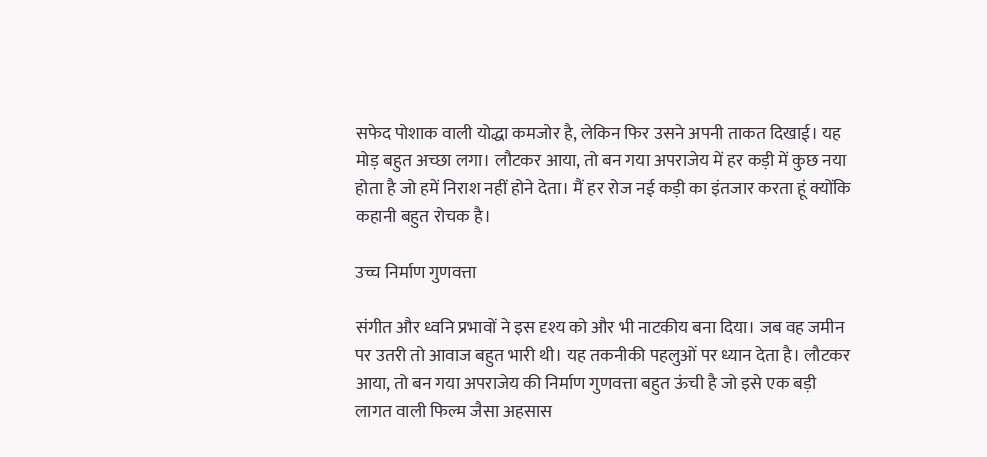सफेद पोशाक वाली योद्धा कमजोर है, लेकिन फिर उसने अपनी ताकत दिखाई। यह मोड़ बहुत अच्छा लगा। लौटकर आया, तो बन गया अपराजेय में हर कड़ी में कुछ नया होता है जो हमें निराश नहीं होने देता। मैं हर रोज नई कड़ी का इंतजार करता हूं क्योंकि कहानी बहुत रोचक है।

उच्च निर्माण गुणवत्ता

संगीत और ध्वनि प्रभावों ने इस दृश्य को और भी नाटकीय बना दिया। जब वह जमीन पर उतरी तो आवाज बहुत भारी थी। यह तकनीकी पहलुओं पर ध्यान देता है। लौटकर आया, तो बन गया अपराजेय की निर्माण गुणवत्ता बहुत ऊंची है जो इसे एक बड़ी लागत वाली फिल्म जैसा अहसास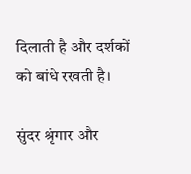दिलाती है और दर्शकों को बांधे रखती है।

सुंदर श्रृंगार और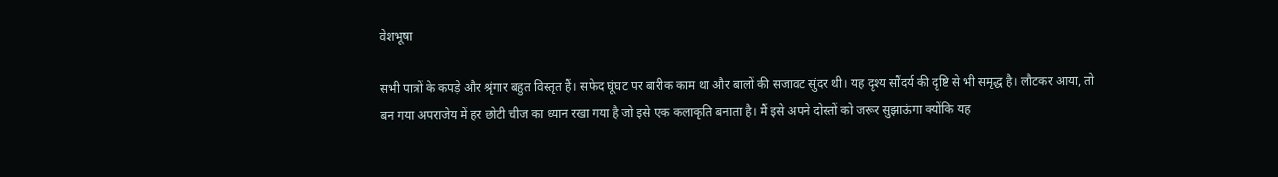वेशभूषा

सभी पात्रों के कपड़े और श्रृंगार बहुत विस्तृत हैं। सफेद घूंघट पर बारीक काम था और बालों की सजावट सुंदर थी। यह दृश्य सौंदर्य की दृष्टि से भी समृद्ध है। लौटकर आया, तो बन गया अपराजेय में हर छोटी चीज का ध्यान रखा गया है जो इसे एक कलाकृति बनाता है। मैं इसे अपने दोस्तों को जरूर सुझाऊंगा क्योंकि यह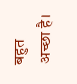बहुत अच्छा है।